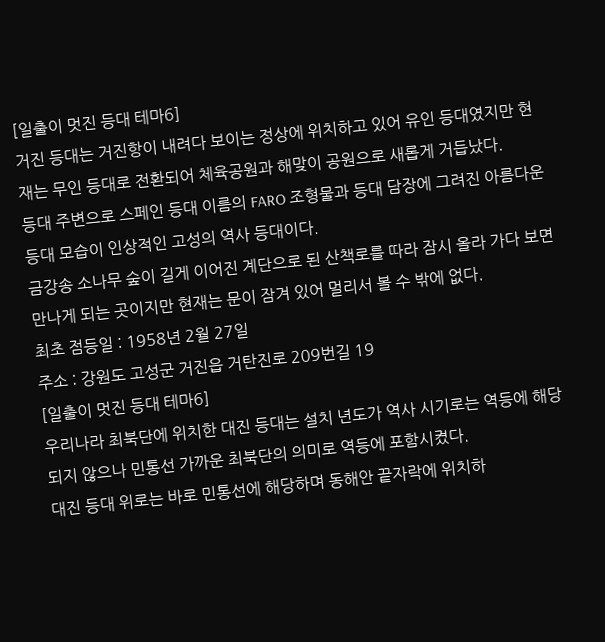[일출이 멋진 등대 테마6]
거진 등대는 거진항이 내려다 보이는 정상에 위치하고 있어 유인 등대였지만 현재는 무인 등대로 전환되어 체육공원과 해맞이 공원으로 새롭게 거듭났다.
등대 주변으로 스페인 등대 이름의 FARO 조형물과 등대 담장에 그려진 아름다운 등대 모습이 인상적인 고성의 역사 등대이다.
금강송 소나무 숲이 길게 이어진 계단으로 된 산책로를 따라 잠시 올라 가다 보면 만나게 되는 곳이지만 현재는 문이 잠겨 있어 멀리서 볼 수 밖에 없다.
최초 점등일 : 1958년 2월 27일
주소 : 강원도 고성군 거진읍 거탄진로 209번길 19
[일출이 멋진 등대 테마6]
우리나라 최북단에 위치한 대진 등대는 설치 년도가 역사 시기로는 역등에 해당되지 않으나 민통선 가까운 최북단의 의미로 역등에 포함시켰다.
대진 등대 위로는 바로 민통선에 해당하며 동해안 끝자락에 위치하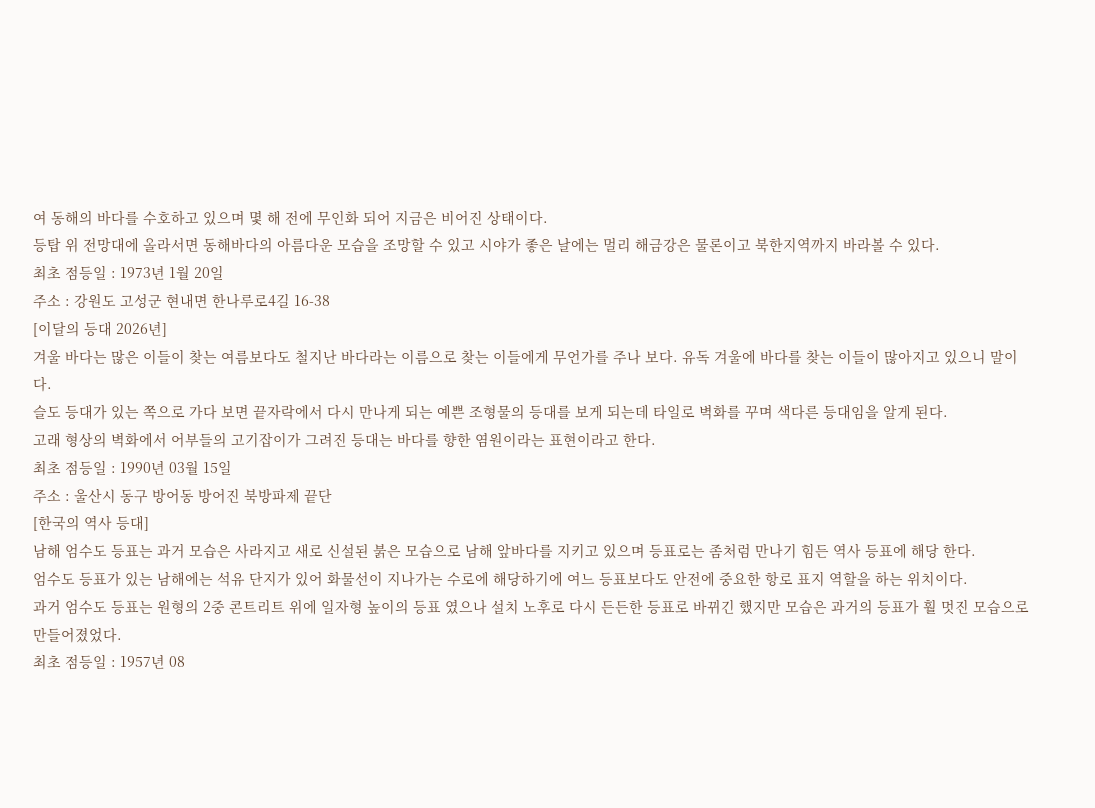여 동해의 바다를 수호하고 있으며 몇 해 전에 무인화 되어 지금은 비어진 상태이다.
등탑 위 전망대에 올라서면 동해바다의 아름다운 모습을 조망할 수 있고 시야가 좋은 날에는 멀리 해금강은 물론이고 북한지역까지 바라볼 수 있다.
최초 점등일 : 1973년 1월 20일
주소 : 강원도 고성군 현내면 한나루로4길 16-38
[이달의 등대 2026년]
겨울 바다는 많은 이들이 찾는 여름보다도 철지난 바다라는 이름으로 찾는 이들에게 무언가를 주나 보다. 유독 겨울에 바다를 찾는 이들이 많아지고 있으니 말이다.
슬도 등대가 있는 쪽으로 가다 보면 끝자락에서 다시 만나게 되는 예쁜 조형물의 등대를 보게 되는데 타일로 벽화를 꾸며 색다른 등대임을 알게 된다.
고래 형상의 벽화에서 어부들의 고기잡이가 그려진 등대는 바다를 향한 염원이라는 표현이라고 한다.
최초 점등일 : 1990년 03월 15일
주소 : 울산시 동구 방어동 방어진 북방파제 끝단
[한국의 역사 등대]
남해 엄수도 등표는 과거 모습은 사라지고 새로 신설된 붉은 모습으로 남해 앞바다를 지키고 있으며 등표로는 좀처럼 만나기 힘든 역사 등표에 해당 한다.
엄수도 등표가 있는 남해에는 석유 단지가 있어 화물선이 지나가는 수로에 해당하기에 여느 등표보다도 안전에 중요한 항로 표지 역할을 하는 위치이다.
과거 엄수도 등표는 원형의 2중 콘트리트 위에 일자형 높이의 등표 였으나 설치 노후로 다시 든든한 등표로 바뀌긴 했지만 모습은 과거의 등표가 훨 멋진 모습으로 만들어졌었다.
최초 점등일 : 1957년 08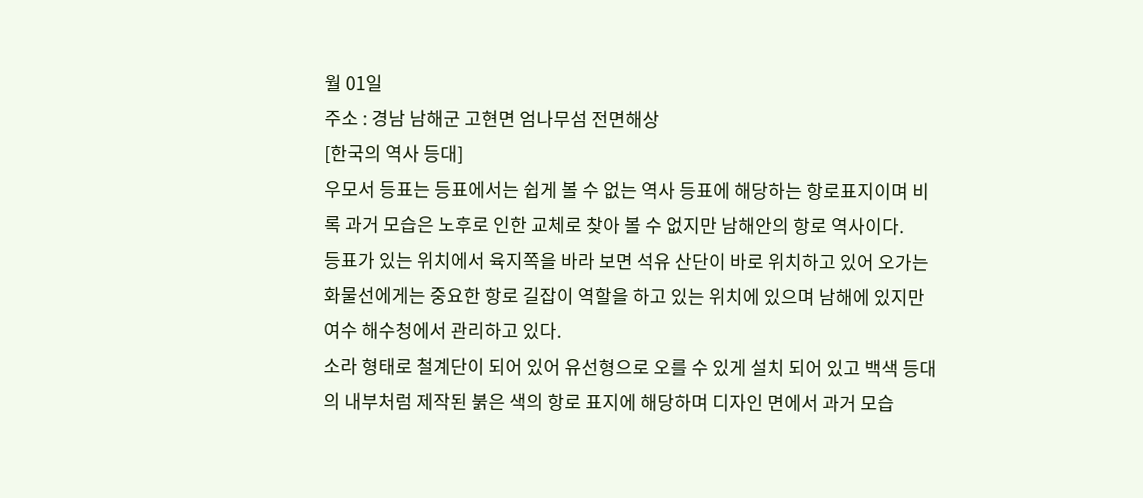월 01일
주소 : 경남 남해군 고현면 엄나무섬 전면해상
[한국의 역사 등대]
우모서 등표는 등표에서는 쉽게 볼 수 없는 역사 등표에 해당하는 항로표지이며 비록 과거 모습은 노후로 인한 교체로 찾아 볼 수 없지만 남해안의 항로 역사이다.
등표가 있는 위치에서 육지쪽을 바라 보면 석유 산단이 바로 위치하고 있어 오가는 화물선에게는 중요한 항로 길잡이 역할을 하고 있는 위치에 있으며 남해에 있지만 여수 해수청에서 관리하고 있다.
소라 형태로 철계단이 되어 있어 유선형으로 오를 수 있게 설치 되어 있고 백색 등대의 내부처럼 제작된 붉은 색의 항로 표지에 해당하며 디자인 면에서 과거 모습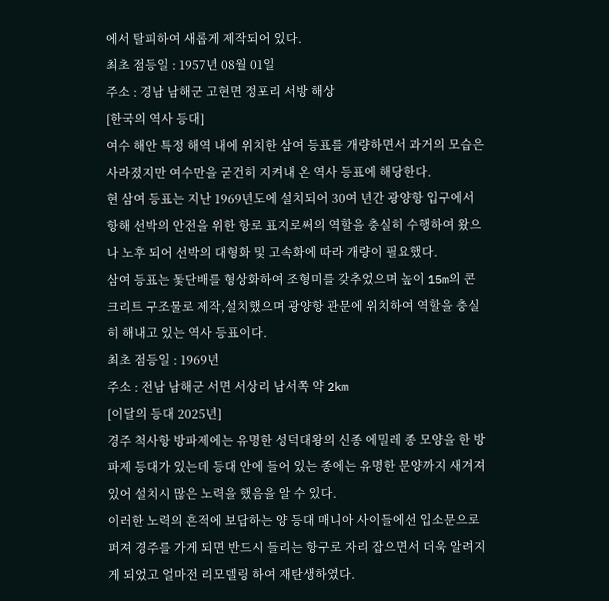에서 탈피하여 새롭게 제작되어 있다.
최초 점등일 : 1957년 08월 01일
주소 : 경남 남해군 고현면 정포리 서방 해상
[한국의 역사 등대]
여수 해안 특정 해역 내에 위치한 삼여 등표를 개량하면서 과거의 모습은 사라졌지만 여수만을 굳건히 지켜내 온 역사 등표에 해당한다.
현 삼여 등표는 지난 1969년도에 설치되어 30여 년간 광양항 입구에서 항해 선박의 안전을 위한 항로 표지로써의 역할을 충실히 수행하여 왔으나 노후 되어 선박의 대형화 및 고속화에 따라 개량이 필요했다.
삼여 등표는 돛단배를 형상화하여 조형미를 갖추었으며 높이 15m의 콘크리트 구조물로 제작,설치했으며 광양항 관문에 위치하여 역할을 충실히 해내고 있는 역사 등표이다.
최초 점등일 : 1969년
주소 : 전남 남해군 서면 서상리 남서쪽 약 2km
[이달의 등대 2025년]
경주 척사항 방파제에는 유명한 성덕대왕의 신종 에밀레 종 모양을 한 방파제 등대가 있는데 등대 안에 들어 있는 종에는 유명한 문양까지 새겨져 있어 설치시 많은 노력을 했음을 알 수 있다.
이러한 노력의 흔적에 보답하는 양 등대 매니아 사이들에선 입소문으로 퍼져 경주를 가게 되면 반드시 들리는 항구로 자리 잡으면서 더욱 알려지게 되었고 얼마전 리모델링 하여 재탄생하였다.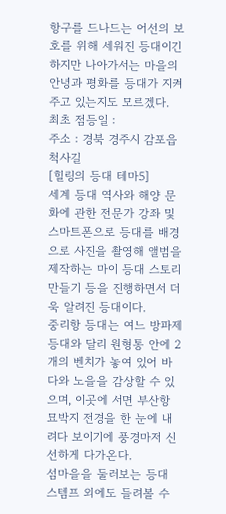항구를 드나드는 어선의 보호를 위해 세워진 등대이긴 하지만 나아가서는 마을의 안녕과 평화를 등대가 지켜주고 있는지도 모르겠다.
최초 점등일 :
주소 : 경북 경주시 감포읍 척사길
[힐링의 등대 테마5]
세계 등대 역사와 해양 문화에 관한 전문가 강좌 및 스마트폰으로 등대를 배경으로 사진을 촬영해 앨범을 제작하는 마이 등대 스토리 만들기 등을 진행하면서 더욱 알려진 등대이다.
중리항 등대는 여느 방파제 등대와 달리 원형통 안에 2개의 벤치가 놓여 있어 바다와 노을을 감상할 수 있으며, 이곳에 서면 부산항 묘박지 전경을 한 눈에 내려다 보이기에 풍경마저 신선하게 다가온다.
섬마을을 둘러보는 등대 스템프 외에도 들려볼 수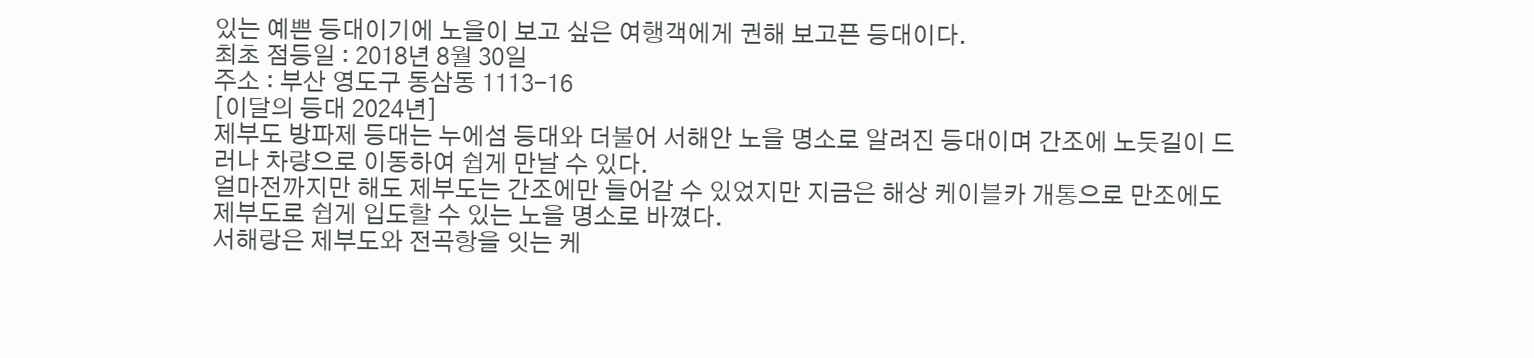있는 예쁜 등대이기에 노을이 보고 싶은 여행객에게 권해 보고픈 등대이다.
최초 점등일 : 2018년 8월 30일
주소 : 부산 영도구 동삼동 1113-16
[이달의 등대 2024년]
제부도 방파제 등대는 누에섬 등대와 더불어 서해안 노을 명소로 알려진 등대이며 간조에 노둣길이 드러나 차량으로 이동하여 쉽게 만날 수 있다.
얼마전까지만 해도 제부도는 간조에만 들어갈 수 있었지만 지금은 해상 케이블카 개통으로 만조에도 제부도로 쉽게 입도할 수 있는 노을 명소로 바꼈다.
서해랑은 제부도와 전곡항을 잇는 케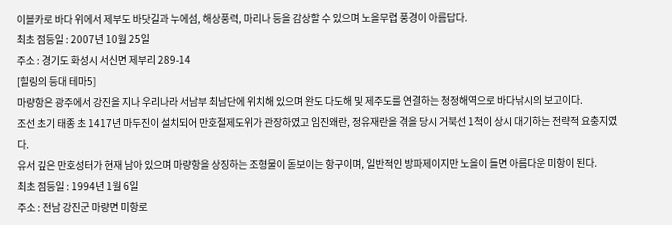이블카로 바다 위에서 제부도 바닷길과 누에섬, 해상풍력, 마리나 등을 감상할 수 있으며 노을무렵 풍경이 아름답다.
최초 점등일 : 2007년 10월 25일
주소 : 경기도 화성시 서신면 제부리 289-14
[힐링의 등대 테마5]
마량항은 광주에서 강진을 지나 우리나라 서남부 최남단에 위치해 있으며 완도 다도해 및 제주도를 연결하는 청정해역으로 바다낚시의 보고이다.
조선 초기 태종 초 1417년 마두진이 설치되어 만호절제도위가 관장하였고 임진왜란, 정유재란을 겪을 당시 거북선 1척이 상시 대기하는 전략적 요충지였다.
유서 깊은 만호성터가 현재 남아 있으며 마량항을 상징하는 조형물이 돋보이는 항구이며, 일반적인 방파제이지만 노을이 들면 아름다운 미항이 된다.
최초 점등일 : 1994년 1월 6일
주소 : 전남 강진군 마량면 미항로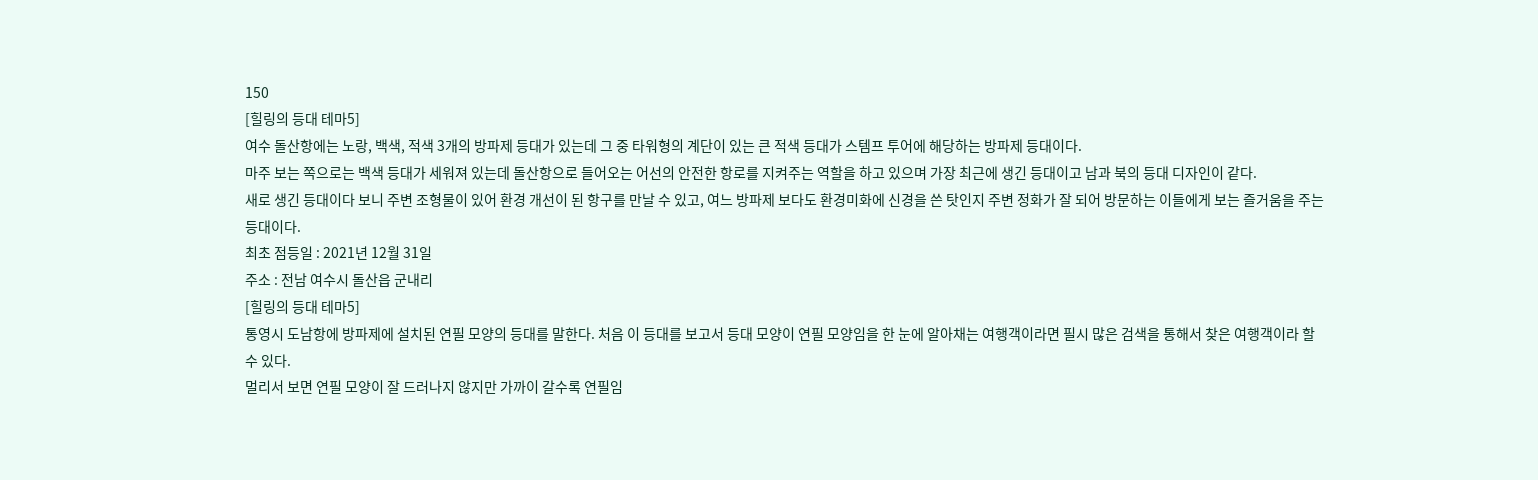150
[힐링의 등대 테마5]
여수 돌산항에는 노랑, 백색, 적색 3개의 방파제 등대가 있는데 그 중 타워형의 계단이 있는 큰 적색 등대가 스템프 투어에 해당하는 방파제 등대이다.
마주 보는 쪽으로는 백색 등대가 세워져 있는데 돌산항으로 들어오는 어선의 안전한 항로를 지켜주는 역할을 하고 있으며 가장 최근에 생긴 등대이고 남과 북의 등대 디자인이 같다.
새로 생긴 등대이다 보니 주변 조형물이 있어 환경 개선이 된 항구를 만날 수 있고, 여느 방파제 보다도 환경미화에 신경을 쓴 탓인지 주변 정화가 잘 되어 방문하는 이들에게 보는 즐거움을 주는 등대이다.
최초 점등일 : 2021년 12월 31일
주소 : 전남 여수시 돌산읍 군내리
[힐링의 등대 테마5]
통영시 도남항에 방파제에 설치된 연필 모양의 등대를 말한다. 처음 이 등대를 보고서 등대 모양이 연필 모양임을 한 눈에 알아채는 여행객이라면 필시 많은 검색을 통해서 찾은 여행객이라 할 수 있다.
멀리서 보면 연필 모양이 잘 드러나지 않지만 가까이 갈수록 연필임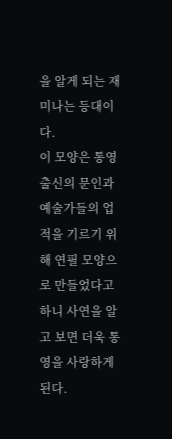을 알게 되는 재미나는 등대이다.
이 모양은 통영 출신의 문인과 예술가들의 업적을 기르기 위해 연필 모양으로 만들었다고 하니 사연을 알고 보면 더욱 통영을 사랑하게 된다.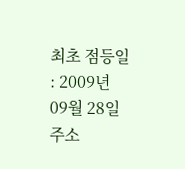최초 점등일 : 2009년 09월 28일
주소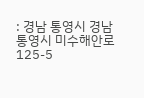: 경남 통영시 경남 통영시 미수해안로 125-5